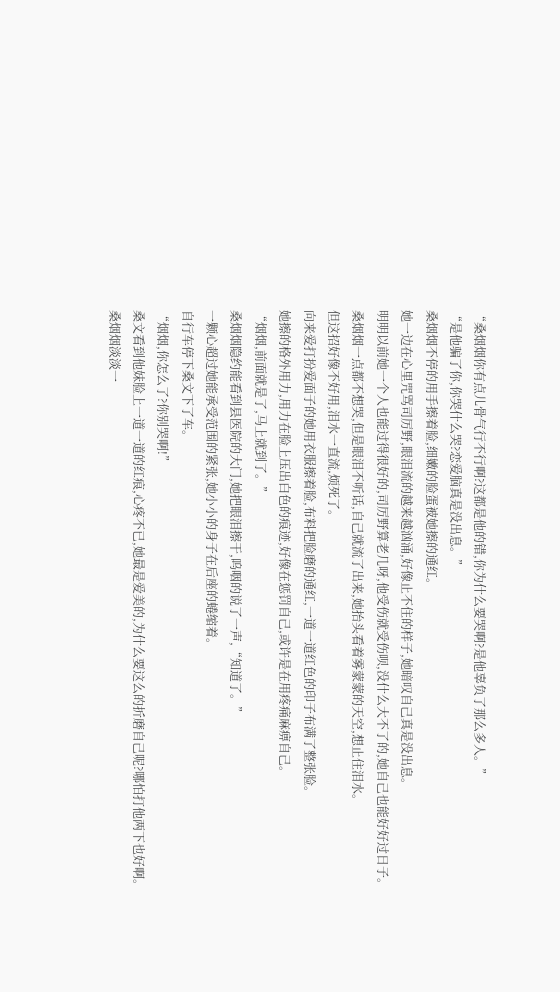“桑烟烟你有点儿骨气行不行啊?这都是他的错,你为什么要哭啊?是他辜负了那么多人。”
“是他骗了你,你哭什么哭?恋爱脑真是没出息。”
桑烟烟不停的用手擦着脸,细嫩的脸蛋被她擦的通红。
她一边在心里咒骂司厉野,眼泪流的越来越汹涌,好像止不住的样子,她暗叹自己真是没出息。
明明以前她一个人也能过得很好的,司厉野算老几呀,他受伤就受伤呗,没什么大不了的,她自己也能好好过日子。
桑烟烟一点都不想哭,但是眼泪不听话,自己就流了出来,她抬头看着雾蒙蒙的天空,想止住泪水。
但这招好像不好用,泪水一直流,烦死了。
向来爱打扮爱面子的她用衣服擦着脸,布料把脸磨的通红,一道一道红色的印子布满了整张脸。
她擦的格外用力,用力在脸上压出白色的痕迹,好像在惩罚自己,或许是在用疼痛麻痹自己。
“烟烟,前面就是了,马上就到了。”
桑烟烟隐约能看到县医院的大门,她把眼泪擦干,呜咽的说了一声,“知道了。”
一颗心超过她能承受范围的紧张,她小小的身子在后座的蜷缩着。
自行车停下桑文下了车。
“烟烟,你怎么了?你别哭啊!”
桑文看到他妹脸上一道一道的红痕,心疼不已,她最是爱美的,为什么要这么的折磨自己呢?哪怕打他两下也好啊。
桑烟烟淡淡一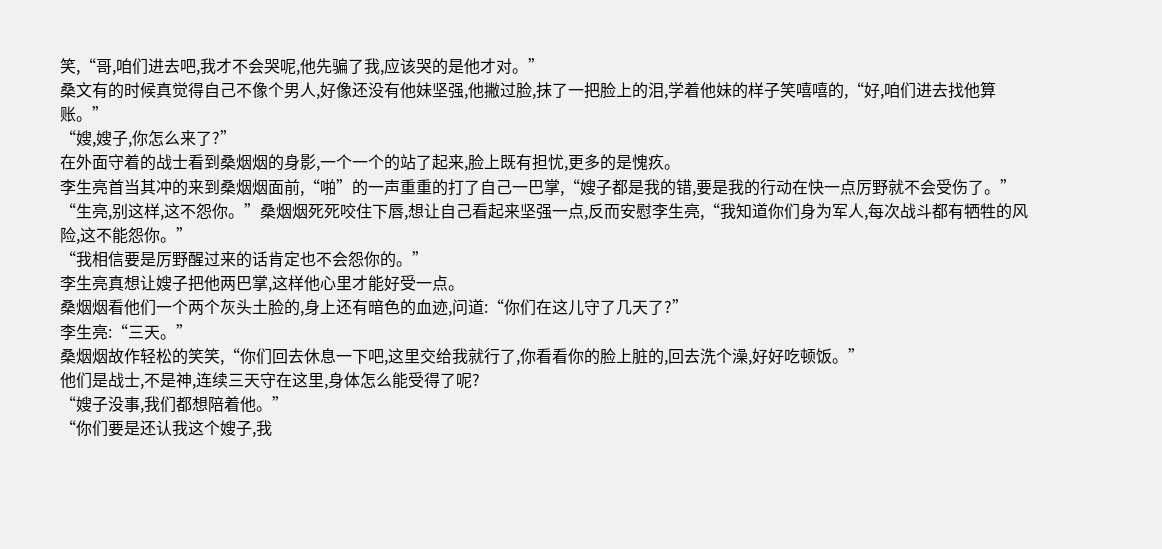笑,“哥,咱们进去吧,我才不会哭呢,他先骗了我,应该哭的是他才对。”
桑文有的时候真觉得自己不像个男人,好像还没有他妹坚强,他撇过脸,抹了一把脸上的泪,学着他妹的样子笑嘻嘻的,“好,咱们进去找他算账。”
“嫂,嫂子,你怎么来了?”
在外面守着的战士看到桑烟烟的身影,一个一个的站了起来,脸上既有担忧,更多的是愧疚。
李生亮首当其冲的来到桑烟烟面前,“啪”的一声重重的打了自己一巴掌,“嫂子都是我的错,要是我的行动在快一点厉野就不会受伤了。”
“生亮,别这样,这不怨你。”桑烟烟死死咬住下唇,想让自己看起来坚强一点,反而安慰李生亮,“我知道你们身为军人,每次战斗都有牺牲的风险,这不能怨你。”
“我相信要是厉野醒过来的话肯定也不会怨你的。”
李生亮真想让嫂子把他两巴掌,这样他心里才能好受一点。
桑烟烟看他们一个两个灰头土脸的,身上还有暗色的血迹,问道:“你们在这儿守了几天了?”
李生亮:“三天。”
桑烟烟故作轻松的笑笑,“你们回去休息一下吧,这里交给我就行了,你看看你的脸上脏的,回去洗个澡,好好吃顿饭。”
他们是战士,不是神,连续三天守在这里,身体怎么能受得了呢?
“嫂子没事,我们都想陪着他。”
“你们要是还认我这个嫂子,我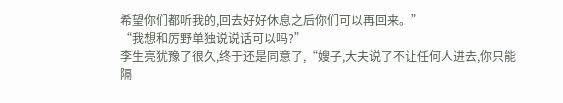希望你们都听我的,回去好好休息之后你们可以再回来。”
“我想和厉野单独说说话可以吗?”
李生亮犹豫了很久,终于还是同意了,“嫂子,大夫说了不让任何人进去,你只能隔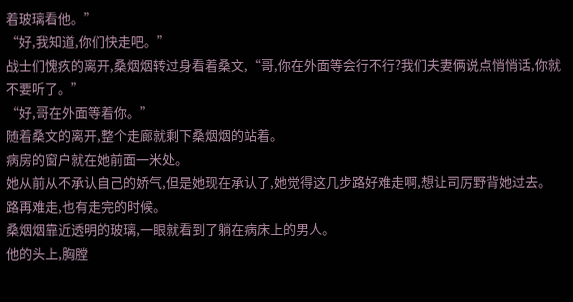着玻璃看他。”
“好,我知道,你们快走吧。”
战士们愧疚的离开,桑烟烟转过身看着桑文,“哥,你在外面等会行不行?我们夫妻俩说点悄悄话,你就不要听了。”
“好,哥在外面等着你。”
随着桑文的离开,整个走廊就剩下桑烟烟的站着。
病房的窗户就在她前面一米处。
她从前从不承认自己的娇气,但是她现在承认了,她觉得这几步路好难走啊,想让司厉野背她过去。
路再难走,也有走完的时候。
桑烟烟靠近透明的玻璃,一眼就看到了躺在病床上的男人。
他的头上,胸膛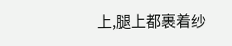上,腿上都裹着纱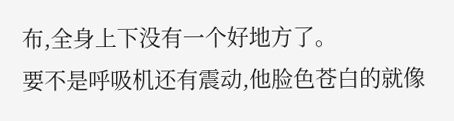布,全身上下没有一个好地方了。
要不是呼吸机还有震动,他脸色苍白的就像